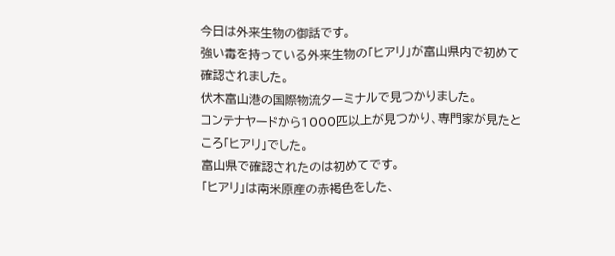今日は外来生物の御話です。
強い毒を持っている外来生物の「ヒアリ」が富山県内で初めて確認されました。
伏木富山港の国際物流ターミナルで見つかりました。
コンテナヤードから1000匹以上が見つかり、専門家が見たところ「ヒアリ」でした。
富山県で確認されたのは初めてです。
「ヒアリ」は南米原産の赤褐色をした、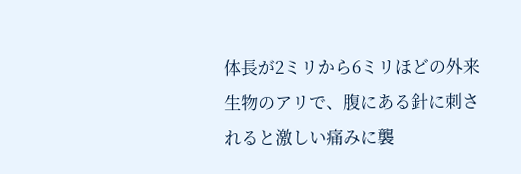体長が2ミリから6ミリほどの外来生物のアリで、腹にある針に刺されると激しい痛みに襲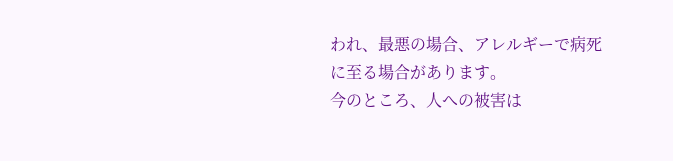われ、最悪の場合、アレルギーで病死に至る場合があります。
今のところ、人への被害は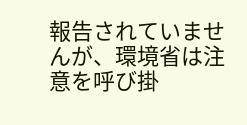報告されていませんが、環境省は注意を呼び掛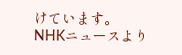けています。
NHKニュースより